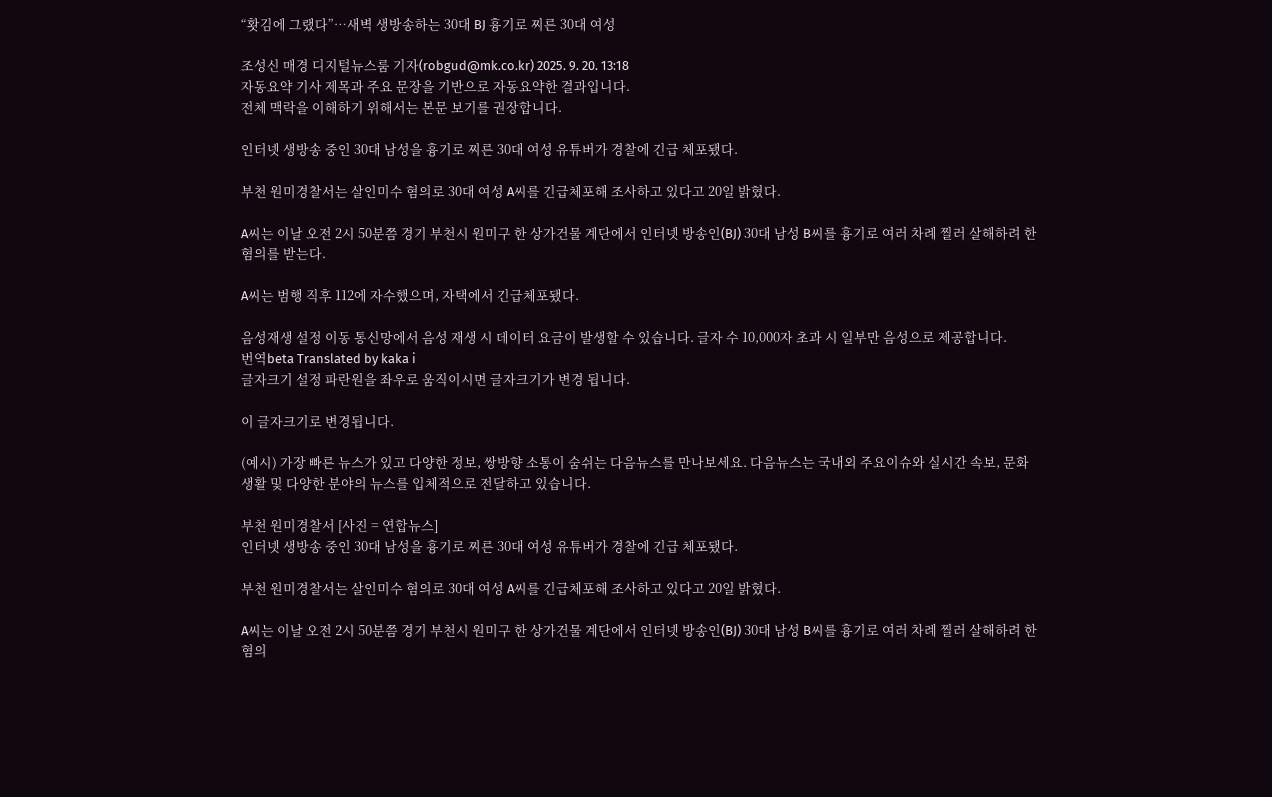“홧김에 그랬다”…새벽 생방송하는 30대 BJ 흉기로 찌른 30대 여성

조성신 매경 디지털뉴스룸 기자(robgud@mk.co.kr) 2025. 9. 20. 13:18
자동요약 기사 제목과 주요 문장을 기반으로 자동요약한 결과입니다.
전체 맥락을 이해하기 위해서는 본문 보기를 권장합니다.

인터넷 생방송 중인 30대 남성을 흉기로 찌른 30대 여성 유튜버가 경찰에 긴급 체포됐다.

부천 원미경찰서는 살인미수 혐의로 30대 여성 A씨를 긴급체포해 조사하고 있다고 20일 밝혔다.

A씨는 이날 오전 2시 50분쯤 경기 부천시 원미구 한 상가건물 계단에서 인터넷 방송인(BJ) 30대 남성 B씨를 흉기로 여러 차례 찔러 살해하려 한 혐의를 받는다.

A씨는 범행 직후 112에 자수했으며, 자택에서 긴급체포됐다.

음성재생 설정 이동 통신망에서 음성 재생 시 데이터 요금이 발생할 수 있습니다. 글자 수 10,000자 초과 시 일부만 음성으로 제공합니다.
번역beta Translated by kaka i
글자크기 설정 파란원을 좌우로 움직이시면 글자크기가 변경 됩니다.

이 글자크기로 변경됩니다.

(예시) 가장 빠른 뉴스가 있고 다양한 정보, 쌍방향 소통이 숨쉬는 다음뉴스를 만나보세요. 다음뉴스는 국내외 주요이슈와 실시간 속보, 문화생활 및 다양한 분야의 뉴스를 입체적으로 전달하고 있습니다.

부천 원미경찰서 [사진 = 연합뉴스]
인터넷 생방송 중인 30대 남성을 흉기로 찌른 30대 여성 유튜버가 경찰에 긴급 체포됐다.

부천 원미경찰서는 살인미수 혐의로 30대 여성 A씨를 긴급체포해 조사하고 있다고 20일 밝혔다.

A씨는 이날 오전 2시 50분쯤 경기 부천시 원미구 한 상가건물 계단에서 인터넷 방송인(BJ) 30대 남성 B씨를 흉기로 여러 차례 찔러 살해하려 한 혐의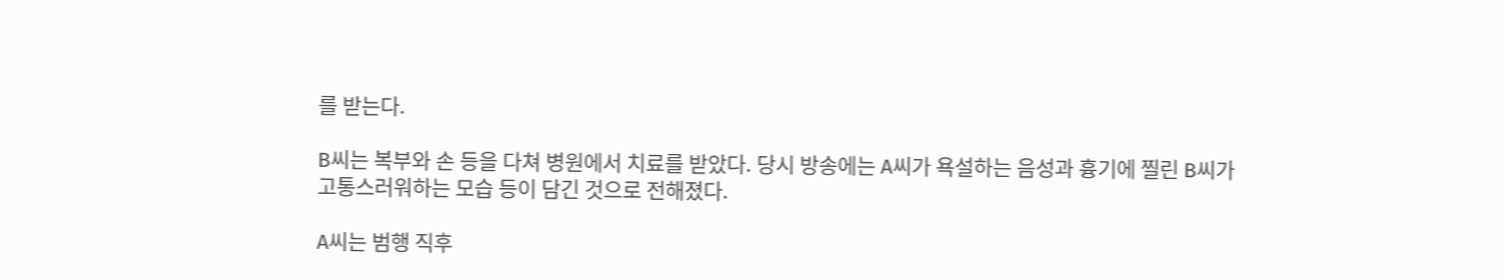를 받는다.

B씨는 복부와 손 등을 다쳐 병원에서 치료를 받았다. 당시 방송에는 A씨가 욕설하는 음성과 흉기에 찔린 B씨가 고통스러워하는 모습 등이 담긴 것으로 전해졌다.

A씨는 범행 직후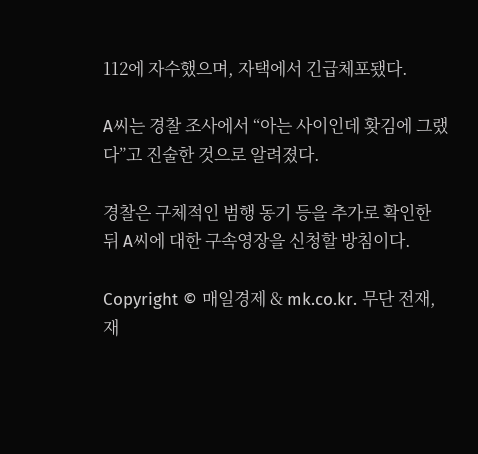112에 자수했으며, 자택에서 긴급체포됐다.

A씨는 경찰 조사에서 “아는 사이인데 홧김에 그랬다”고 진술한 것으로 알려졌다.

경찰은 구체적인 범행 동기 등을 추가로 확인한 뒤 A씨에 대한 구속영장을 신청할 방침이다.

Copyright © 매일경제 & mk.co.kr. 무단 전재, 재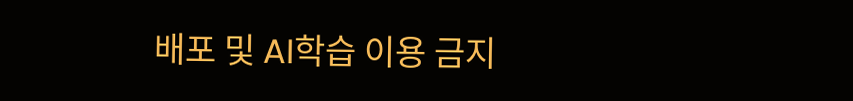배포 및 AI학습 이용 금지